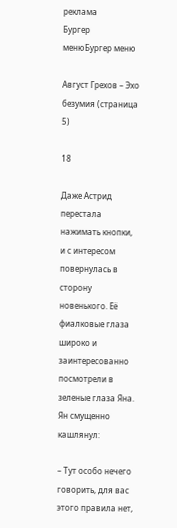реклама
Бургер менюБургер меню

Август Грехов – Эхо безумия (страница 5)

18

Даже Астрид перестала нажимать кнопки, и с интересом повернулась в сторону новенького. Её фиалковые глаза широко и заинтересованно посмотрели в зеленые глаза Яна. Ян смущенно кашлянул:

– Тут особо нечего говорить, для вас этого правила нет,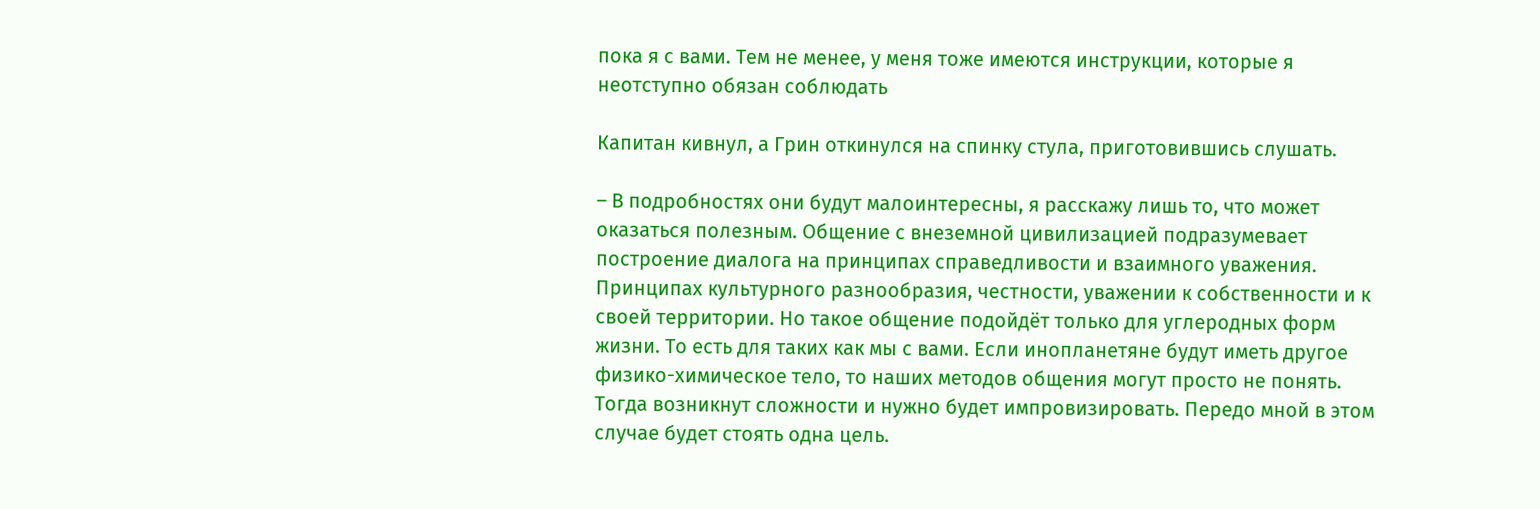пока я с вами. Тем не менее, у меня тоже имеются инструкции, которые я неотступно обязан соблюдать

Капитан кивнул, а Грин откинулся на спинку стула, приготовившись слушать.

– В подробностях они будут малоинтересны, я расскажу лишь то, что может оказаться полезным. Общение с внеземной цивилизацией подразумевает построение диалога на принципах справедливости и взаимного уважения. Принципах культурного разнообразия, честности, уважении к собственности и к своей территории. Но такое общение подойдёт только для углеродных форм жизни. То есть для таких как мы с вами. Если инопланетяне будут иметь другое физико-химическое тело, то наших методов общения могут просто не понять. Тогда возникнут сложности и нужно будет импровизировать. Передо мной в этом случае будет стоять одна цель.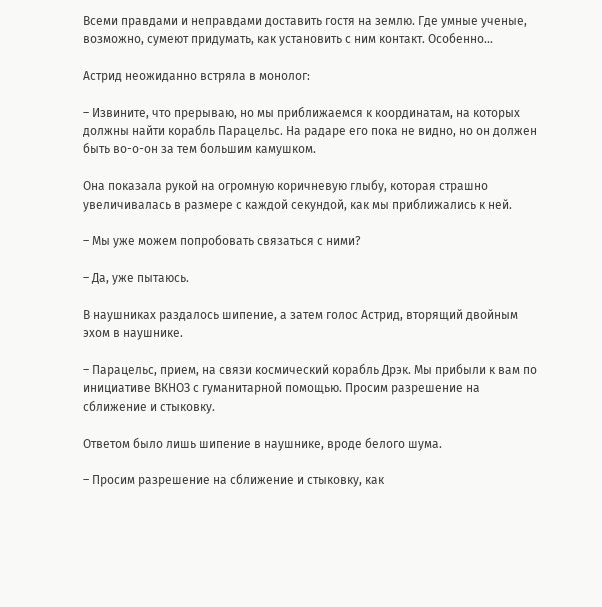Всеми правдами и неправдами доставить гостя на землю. Где умные ученые, возможно, сумеют придумать, как установить с ним контакт. Особенно…

Астрид неожиданно встряла в монолог:

– Извините, что прерываю, но мы приближаемся к координатам, на которых должны найти корабль Парацельс. На радаре его пока не видно, но он должен быть во-о-он за тем большим камушком.

Она показала рукой на огромную коричневую глыбу, которая страшно увеличивалась в размере с каждой секундой, как мы приближались к ней.

– Мы уже можем попробовать связаться с ними?

– Да, уже пытаюсь.

В наушниках раздалось шипение, а затем голос Астрид, вторящий двойным эхом в наушнике.

– Парацельс, прием, на связи космический корабль Дрэк. Мы прибыли к вам по инициативе ВКНОЗ с гуманитарной помощью. Просим разрешение на сближение и стыковку.

Ответом было лишь шипение в наушнике, вроде белого шума.

– Просим разрешение на сближение и стыковку, как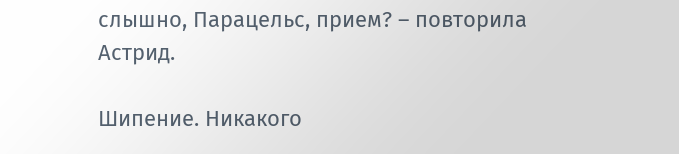слышно, Парацельс, прием? – повторила Астрид.

Шипение. Никакого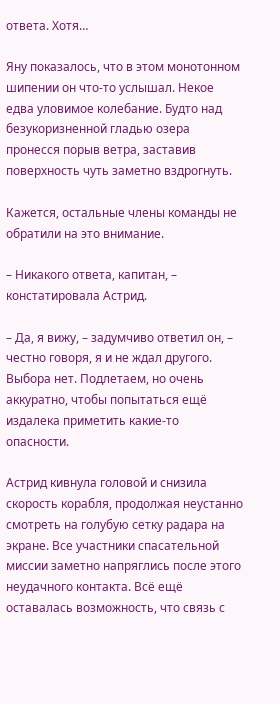ответа. Хотя…

Яну показалось, что в этом монотонном шипении он что-то услышал. Некое едва уловимое колебание. Будто над безукоризненной гладью озера пронесся порыв ветра, заставив поверхность чуть заметно вздрогнуть.

Кажется, остальные члены команды не обратили на это внимание.

– Никакого ответа, капитан, – констатировала Астрид.

– Да, я вижу, – задумчиво ответил он, – честно говоря, я и не ждал другого. Выбора нет. Подлетаем, но очень аккуратно, чтобы попытаться ещё издалека приметить какие-то опасности.

Астрид кивнула головой и снизила скорость корабля, продолжая неустанно смотреть на голубую сетку радара на экране. Все участники спасательной миссии заметно напряглись после этого неудачного контакта. Всё ещё оставалась возможность, что связь с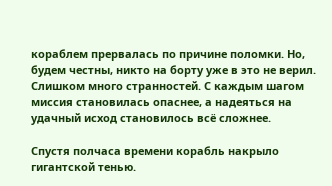кораблем прервалась по причине поломки. Но, будем честны, никто на борту уже в это не верил. Слишком много странностей. С каждым шагом миссия становилась опаснее, а надеяться на удачный исход становилось всё сложнее.

Спустя полчаса времени корабль накрыло гигантской тенью.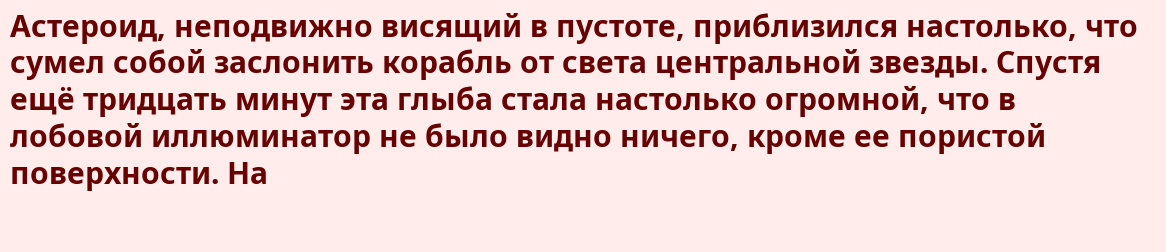Астероид, неподвижно висящий в пустоте, приблизился настолько, что сумел собой заслонить корабль от света центральной звезды. Спустя ещё тридцать минут эта глыба стала настолько огромной, что в лобовой иллюминатор не было видно ничего, кроме ее пористой поверхности. На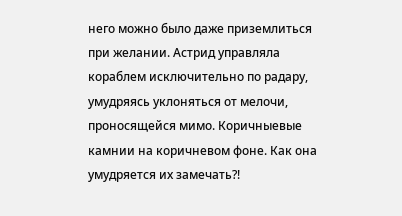него можно было даже приземлиться при желании. Астрид управляла кораблем исключительно по радару, умудряясь уклоняться от мелочи, проносящейся мимо. Коричныевые камнии на коричневом фоне. Как она умудряется их замечать?!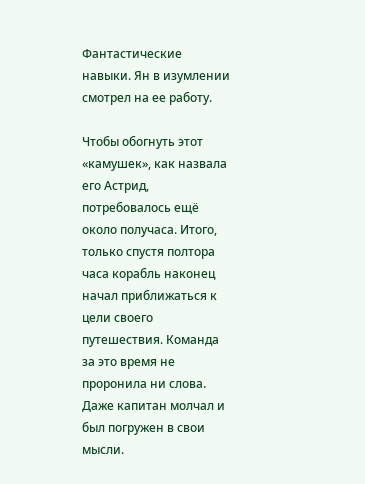Фантастические навыки. Ян в изумлении смотрел на ее работу.

Чтобы обогнуть этот «камушек», как назвала его Астрид, потребовалось ещё около получаса. Итого, только спустя полтора часа корабль наконец начал приближаться к цели своего путешествия. Команда за это время не проронила ни слова. Даже капитан молчал и был погружен в свои мысли.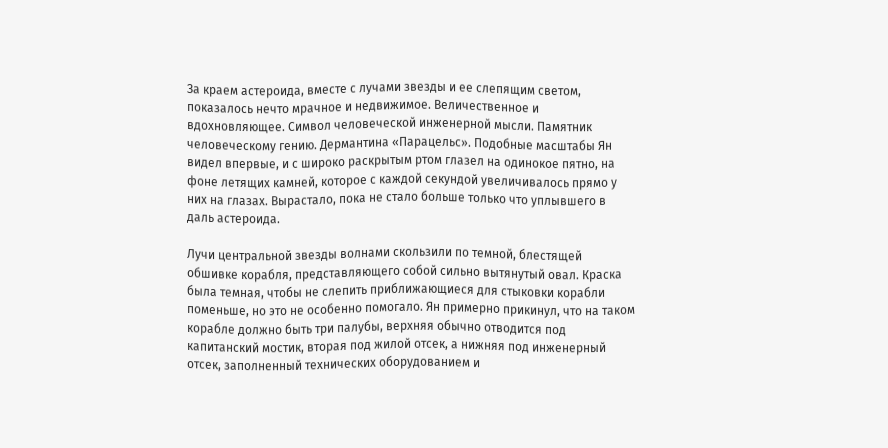За краем астероида, вместе с лучами звезды и ее слепящим светом, показалось нечто мрачное и недвижимое. Величественное и вдохновляющее. Символ человеческой инженерной мысли. Памятник человеческому гению. Дермантина «Парацельс». Подобные масштабы Ян видел впервые, и с широко раскрытым ртом глазел на одинокое пятно, на фоне летящих камней, которое с каждой секундой увеличивалось прямо у них на глазах. Вырастало, пока не стало больше только что уплывшего в даль астероида.

Лучи центральной звезды волнами скользили по темной, блестящей обшивке корабля, представляющего собой сильно вытянутый овал. Краска была темная, чтобы не слепить приближающиеся для стыковки корабли поменьше, но это не особенно помогало. Ян примерно прикинул, что на таком корабле должно быть три палубы, верхняя обычно отводится под капитанский мостик, вторая под жилой отсек, а нижняя под инженерный отсек, заполненный технических оборудованием и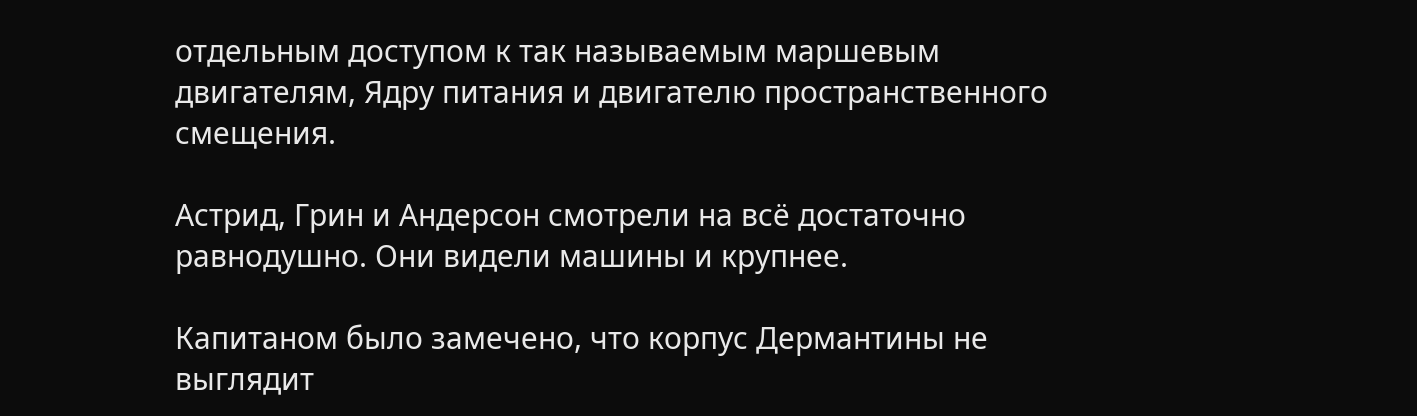отдельным доступом к так называемым маршевым двигателям, Ядру питания и двигателю пространственного смещения.

Астрид, Грин и Андерсон смотрели на всё достаточно равнодушно. Они видели машины и крупнее.

Капитаном было замечено, что корпус Дермантины не выглядит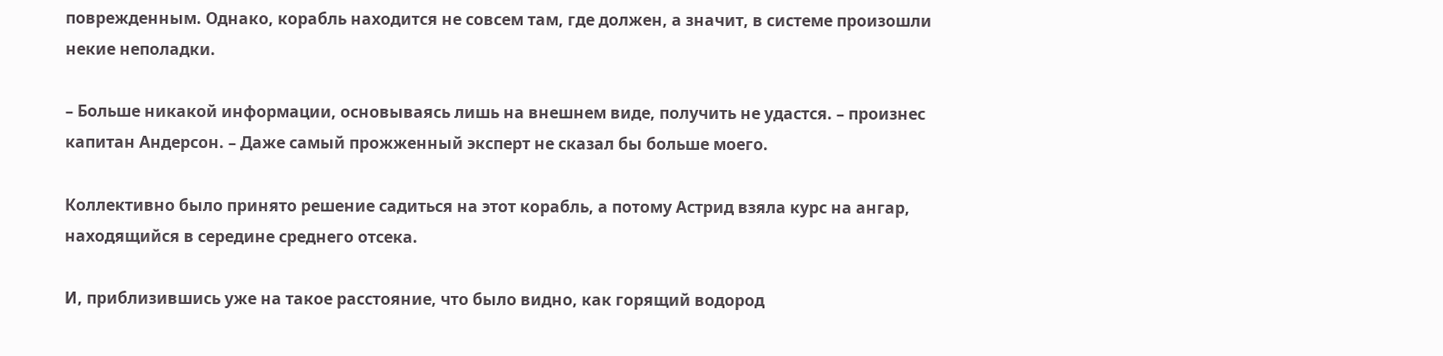поврежденным. Однако, корабль находится не совсем там, где должен, а значит, в системе произошли некие неполадки.

– Больше никакой информации, основываясь лишь на внешнем виде, получить не удастся. – произнес капитан Андерсон. – Даже самый прожженный эксперт не сказал бы больше моего.

Коллективно было принято решение садиться на этот корабль, а потому Астрид взяла курс на ангар, находящийся в середине среднего отсека.

И, приблизившись уже на такое расстояние, что было видно, как горящий водород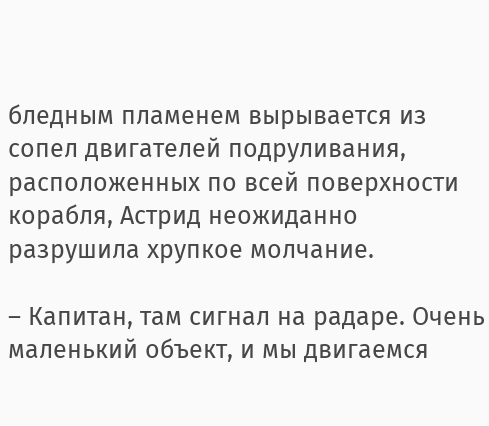бледным пламенем вырывается из сопел двигателей подруливания, расположенных по всей поверхности корабля, Астрид неожиданно разрушила хрупкое молчание.

– Капитан, там сигнал на радаре. Очень маленький объект, и мы двигаемся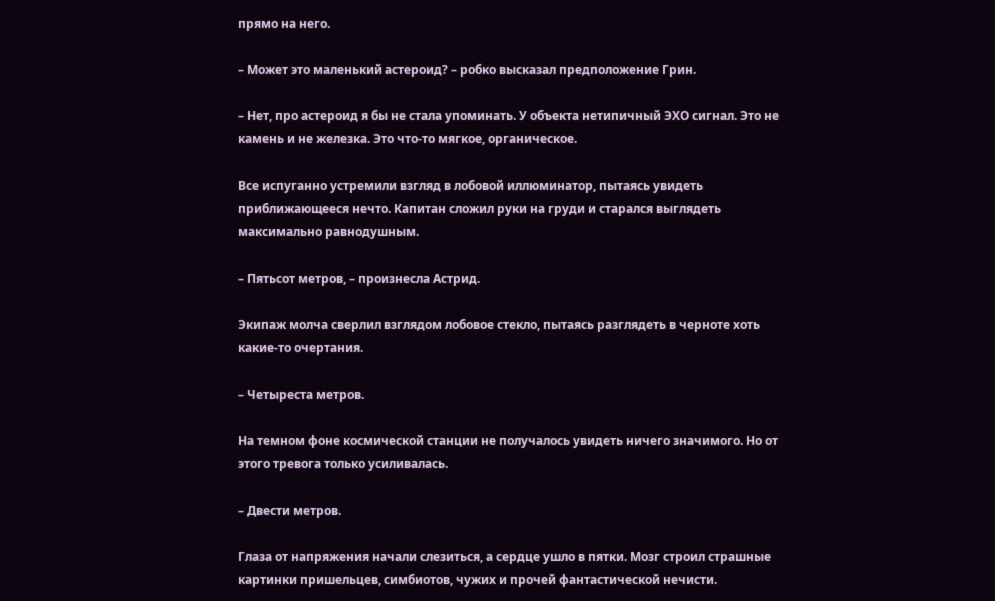прямо на него.

– Может это маленький астероид? – робко высказал предположение Грин.

– Нет, про астероид я бы не стала упоминать. У объекта нетипичный ЭХО сигнал. Это не камень и не железка. Это что-то мягкое, органическое.

Все испуганно устремили взгляд в лобовой иллюминатор, пытаясь увидеть приближающееся нечто. Капитан сложил руки на груди и старался выглядеть максимально равнодушным.

– Пятьсот метров, – произнесла Астрид.

Экипаж молча сверлил взглядом лобовое стекло, пытаясь разглядеть в черноте хоть какие-то очертания.

– Четыреста метров.

На темном фоне космической станции не получалось увидеть ничего значимого. Но от этого тревога только усиливалась.

– Двести метров.

Глаза от напряжения начали слезиться, а сердце ушло в пятки. Мозг строил страшные картинки пришельцев, симбиотов, чужих и прочей фантастической нечисти.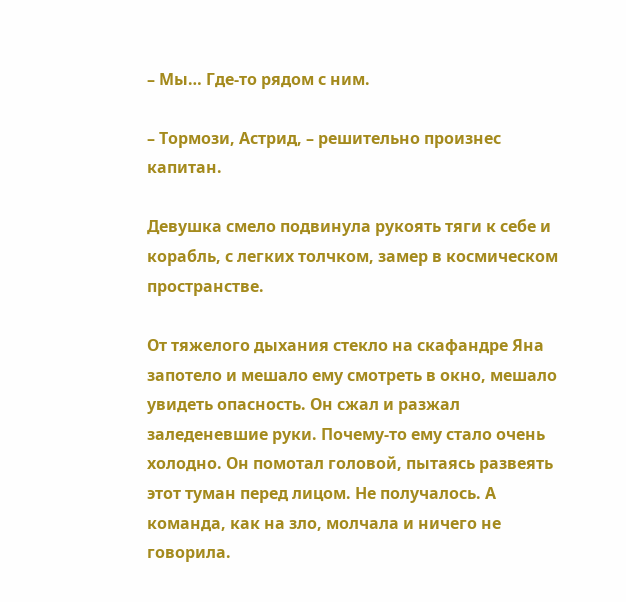– Мы… Где-то рядом с ним.

– Тормози, Астрид, – решительно произнес капитан.

Девушка смело подвинула рукоять тяги к себе и корабль, с легких толчком, замер в космическом пространстве.

От тяжелого дыхания стекло на скафандре Яна запотело и мешало ему смотреть в окно, мешало увидеть опасность. Он сжал и разжал заледеневшие руки. Почему-то ему стало очень холодно. Он помотал головой, пытаясь развеять этот туман перед лицом. Не получалось. А команда, как на зло, молчала и ничего не говорила.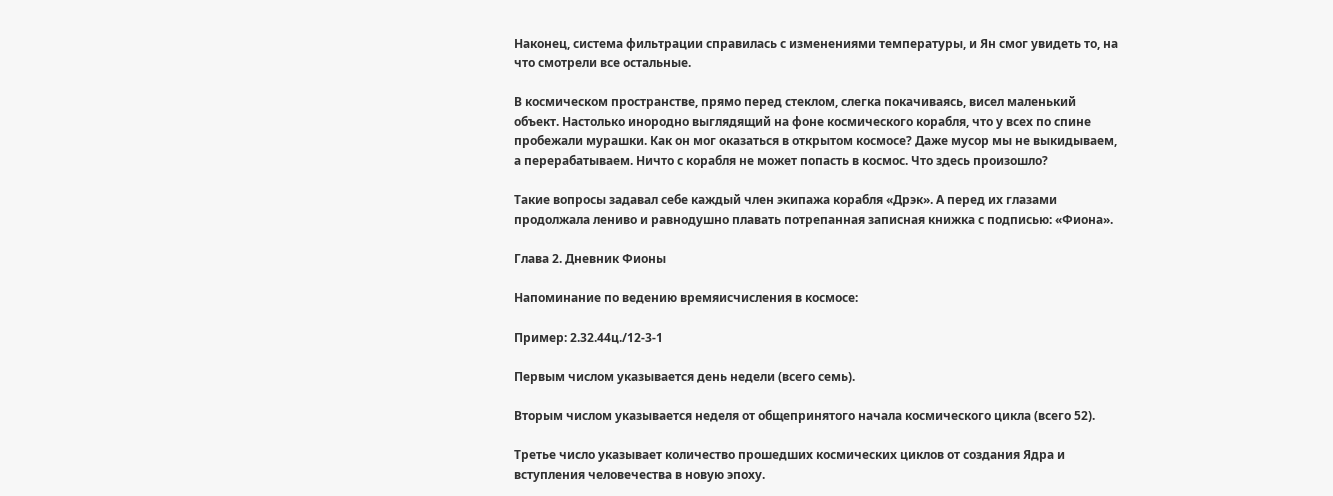Наконец, система фильтрации справилась с изменениями температуры, и Ян смог увидеть то, на что смотрели все остальные.

В космическом пространстве, прямо перед стеклом, слегка покачиваясь, висел маленький объект. Настолько инородно выглядящий на фоне космического корабля, что у всех по спине пробежали мурашки. Как он мог оказаться в открытом космосе? Даже мусор мы не выкидываем, а перерабатываем. Ничто с корабля не может попасть в космос. Что здесь произошло?

Такие вопросы задавал себе каждый член экипажа корабля «Дрэк». А перед их глазами продолжала лениво и равнодушно плавать потрепанная записная книжка с подписью: «Фиона».

Глава 2. Дневник Фионы

Напоминание по ведению времяисчисления в космосе:

Пример: 2.32.44ц./12-3-1

Первым числом указывается день недели (всего семь).

Вторым числом указывается неделя от общепринятого начала космического цикла (всего 52).

Третье число указывает количество прошедших космических циклов от создания Ядра и вступления человечества в новую эпоху.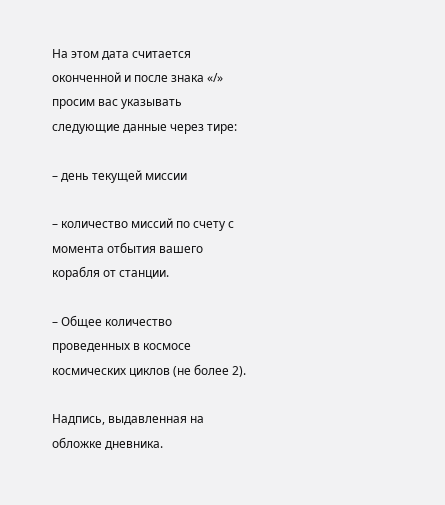На этом дата считается оконченной и после знака «/» просим вас указывать следующие данные через тире:

– день текущей миссии

– количество миссий по счету с момента отбытия вашего корабля от станции.

– Общее количество проведенных в космосе космических циклов (не более 2).

Надпись, выдавленная на обложке дневника.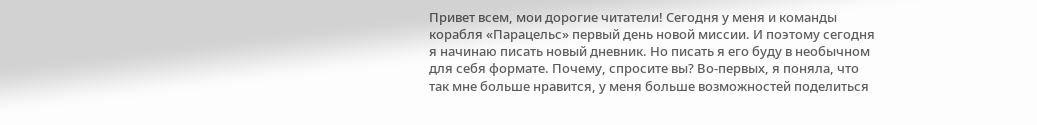Привет всем, мои дорогие читатели! Сегодня у меня и команды корабля «Парацельс» первый день новой миссии. И поэтому сегодня я начинаю писать новый дневник. Но писать я его буду в необычном для себя формате. Почему, спросите вы? Во-первых, я поняла, что так мне больше нравится, у меня больше возможностей поделиться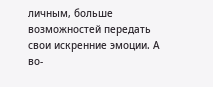личным, больше возможностей передать свои искренние эмоции. А во-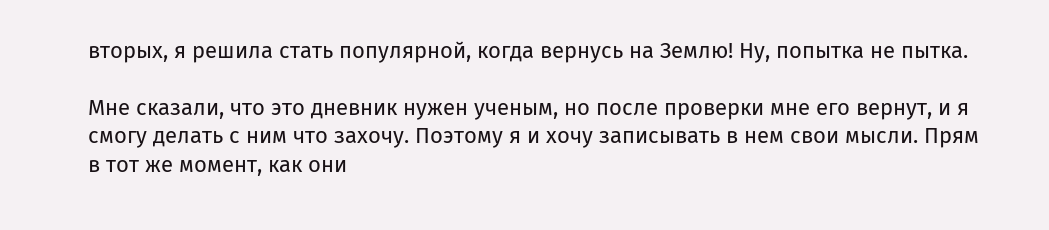вторых, я решила стать популярной, когда вернусь на Землю! Ну, попытка не пытка.

Мне сказали, что это дневник нужен ученым, но после проверки мне его вернут, и я смогу делать с ним что захочу. Поэтому я и хочу записывать в нем свои мысли. Прям в тот же момент, как они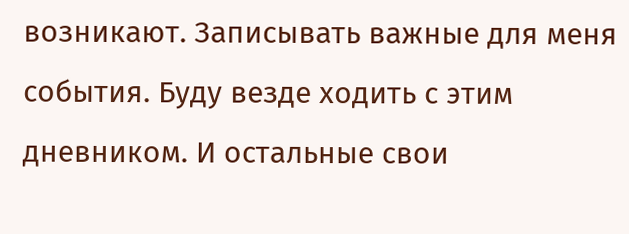возникают. Записывать важные для меня события. Буду везде ходить с этим дневником. И остальные свои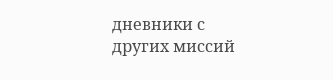дневники с других миссий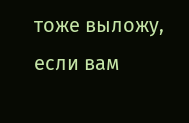тоже выложу, если вам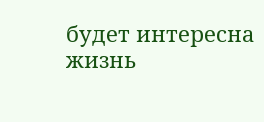будет интересна жизнь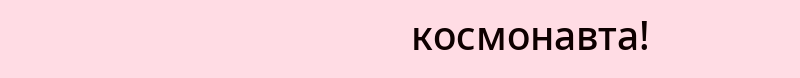космонавта!